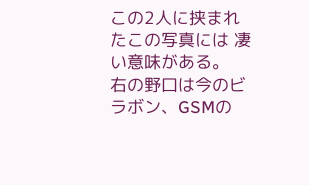この2人に挟まれたこの写真には 凄い意味がある。
右の野口は今のビラボン、GSMの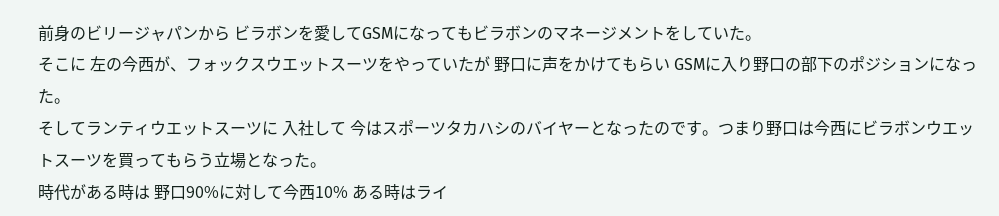前身のビリージャパンから ビラボンを愛してGSMになってもビラボンのマネージメントをしていた。
そこに 左の今西が、フォックスウエットスーツをやっていたが 野口に声をかけてもらい GSMに入り野口の部下のポジションになった。
そしてランティウエットスーツに 入社して 今はスポーツタカハシのバイヤーとなったのです。つまり野口は今西にビラボンウエットスーツを買ってもらう立場となった。
時代がある時は 野口90%に対して今西10% ある時はライ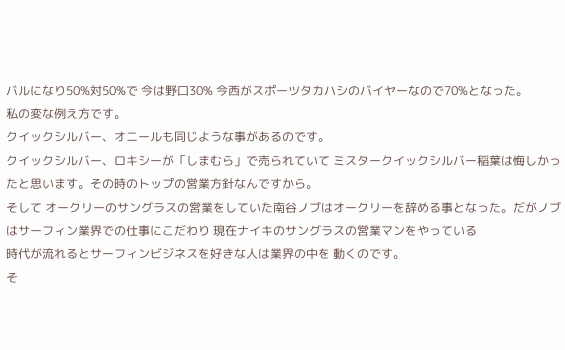バルになり50%対50%で 今は野口30% 今西がスポーツタカハシのバイヤーなので70%となった。
私の変な例え方です。
クイックシルバー、オニールも同じような事があるのです。
クイックシルバー、ロキシーが「しまむら」で売られていて ミスタークイックシルバー稲葉は悔しかったと思います。その時のトップの営業方針なんですから。
そして オークリーのサングラスの営業をしていた南谷ノブはオークリーを辞める事となった。だがノブはサーフィン業界での仕事にこだわり 現在ナイキのサングラスの営業マンをやっている
時代が流れるとサーフィンビジネスを好きな人は業界の中を 動くのです。
そ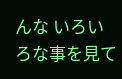んな いろいろな事を見て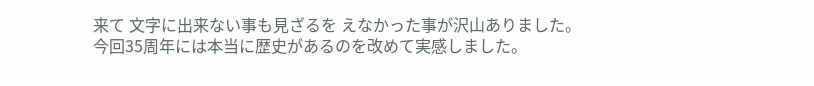来て 文字に出来ない事も見ざるを えなかった事が沢山ありました。
今回35周年には本当に歴史があるのを改めて実感しました。